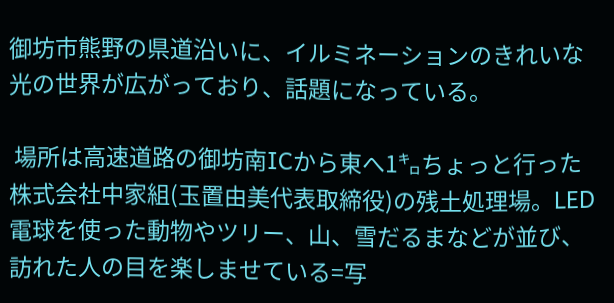御坊市熊野の県道沿いに、イルミネーションのきれいな光の世界が広がっており、話題になっている。

 場所は高速道路の御坊南ICから東へ1㌔ちょっと行った株式会社中家組(玉置由美代表取締役)の残土処理場。LED電球を使った動物やツリー、山、雪だるまなどが並び、訪れた人の目を楽しませている=写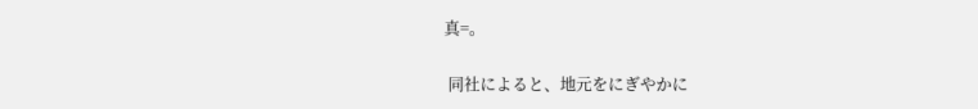真=。

 同社によると、地元をにぎやかに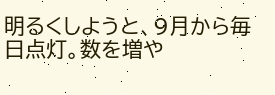明るくしようと、9月から毎日点灯。数を増や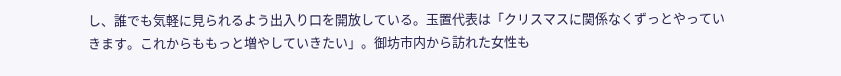し、誰でも気軽に見られるよう出入り口を開放している。玉置代表は「クリスマスに関係なくずっとやっていきます。これからももっと増やしていきたい」。御坊市内から訪れた女性も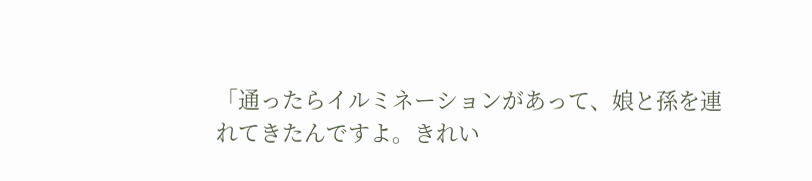「通ったらイルミネーションがあって、娘と孫を連れてきたんですよ。きれい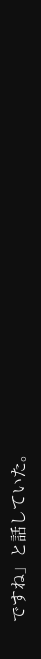ですね」と話していた。